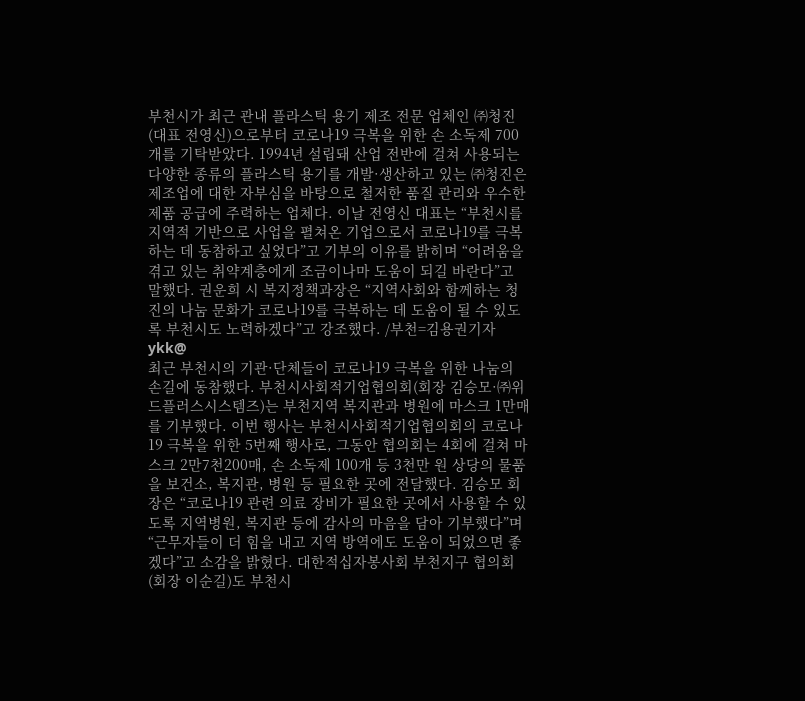부천시가 최근 관내 플라스틱 용기 제조 전문 업체인 ㈜청진(대표 전영신)으로부터 코로나19 극복을 위한 손 소독제 700개를 기탁받았다. 1994년 설립돼 산업 전반에 걸쳐 사용되는 다양한 종류의 플라스틱 용기를 개발·생산하고 있는 ㈜청진은 제조업에 대한 자부심을 바탕으로 철저한 품질 관리와 우수한 제품 공급에 주력하는 업체다. 이날 전영신 대표는 “부천시를 지역적 기반으로 사업을 펼쳐온 기업으로서 코로나19를 극복하는 데 동참하고 싶었다”고 기부의 이유를 밝히며 “어려움을 겪고 있는 취약계층에게 조금이나마 도움이 되길 바란다”고 말했다. 권운희 시 복지정책과장은 “지역사회와 함께하는 청진의 나눔 문화가 코로나19를 극복하는 데 도움이 될 수 있도록 부천시도 노력하겠다”고 강조했다. /부천=김용권기자 ykk@
최근 부천시의 기관·단체들이 코로나19 극복을 위한 나눔의 손길에 동참했다. 부천시사회적기업협의회(회장 김승모·㈜위드플러스시스템즈)는 부천지역 복지관과 병원에 마스크 1만매를 기부했다. 이번 행사는 부천시사회적기업협의회의 코로나19 극복을 위한 5번째 행사로, 그동안 협의회는 4회에 걸쳐 마스크 2만7천200매, 손 소독제 100개 등 3천만 원 상당의 물품을 보건소, 복지관, 병원 등 필요한 곳에 전달했다. 김승모 회장은 “코로나19 관련 의료 장비가 필요한 곳에서 사용할 수 있도록 지역병원, 복지관 등에 감사의 마음을 담아 기부했다”며 “근무자들이 더 힘을 내고 지역 방역에도 도움이 되었으면 좋겠다”고 소감을 밝혔다. 대한적십자봉사회 부천지구 협의회(회장 이순길)도 부천시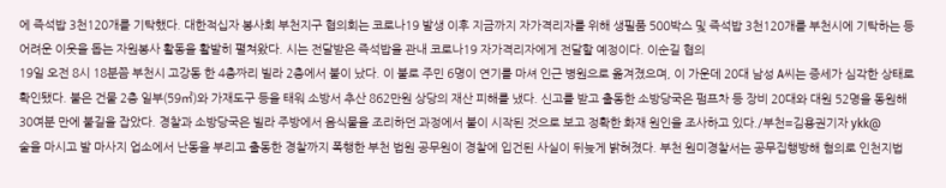에 즉석밥 3천120개를 기탁했다. 대한적십자 봉사회 부천지구 협의회는 코로나19 발생 이후 지금까지 자가격리자를 위해 생필품 500박스 및 즉석밥 3천120개를 부천시에 기탁하는 등 어려운 이웃을 돕는 자원봉사 활동을 활발히 펼쳐왔다. 시는 전달받은 즉석밥을 관내 코로나19 자가격리자에게 전달할 예정이다. 이순길 협의
19일 오전 8시 18분쯤 부천시 고강동 한 4층짜리 빌라 2층에서 불이 났다. 이 불로 주민 6명이 연기를 마셔 인근 병원으로 옮겨졌으며, 이 가운데 20대 남성 A씨는 증세가 심각한 상태로 확인됐다. 불은 건물 2층 일부(59㎡)와 가재도구 등을 태워 소방서 추산 862만원 상당의 재산 피해를 냈다. 신고를 받고 출동한 소방당국은 펌프차 등 장비 20대와 대원 52명을 동원해 30여분 만에 불길을 잡았다. 경찰과 소방당국은 빌라 주방에서 음식물을 조리하던 과정에서 불이 시작된 것으로 보고 정확한 화재 원인을 조사하고 있다./부천=김용권기자 ykk@
술을 마시고 발 마사지 업소에서 난동을 부리고 출동한 경찰까지 폭행한 부천 법원 공무원이 경찰에 입건된 사실이 뒤늦게 밝혀졌다. 부천 원미경찰서는 공무집행방해 혐의로 인천지법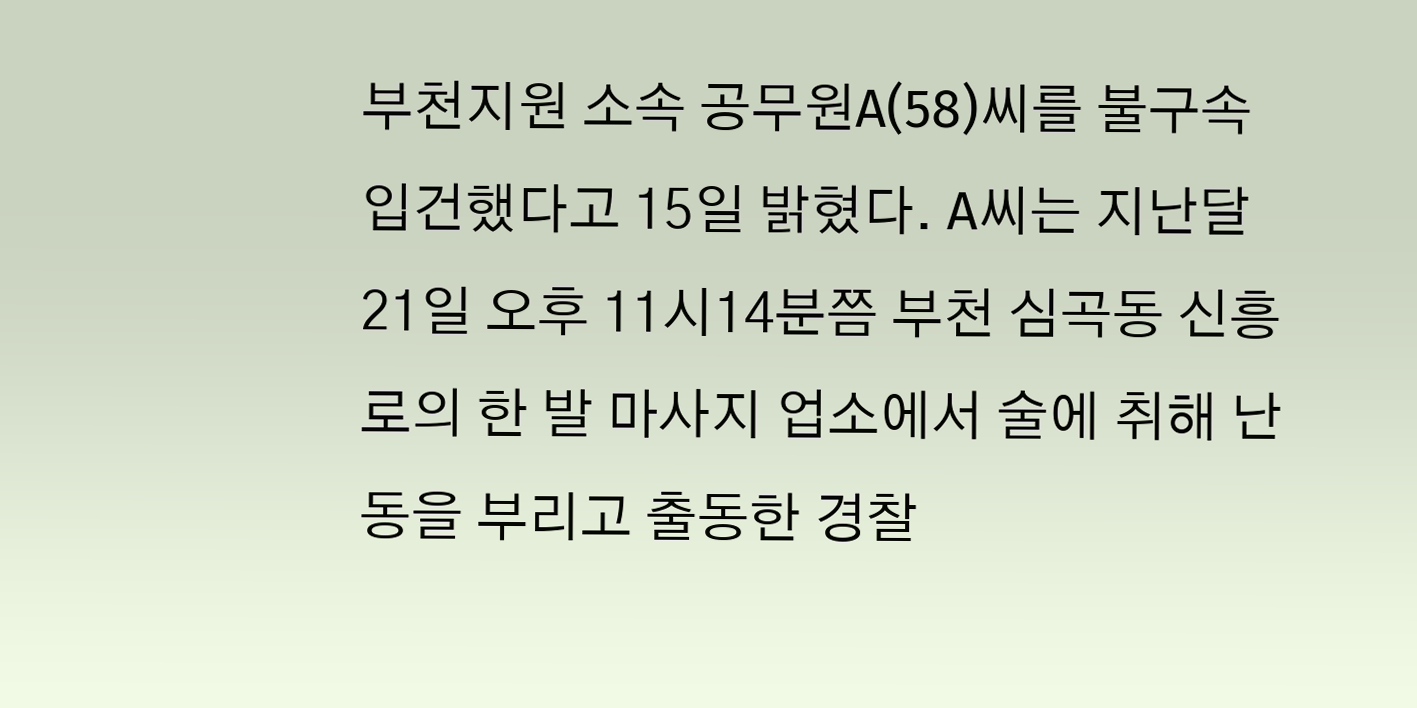부천지원 소속 공무원A(58)씨를 불구속 입건했다고 15일 밝혔다. A씨는 지난달 21일 오후 11시14분쯤 부천 심곡동 신흥로의 한 발 마사지 업소에서 술에 취해 난동을 부리고 출동한 경찰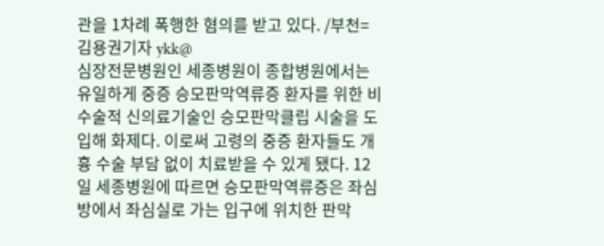관을 1차례 폭행한 혐의를 받고 있다. /부천=김용권기자 ykk@
심장전문병원인 세종병원이 종합병원에서는 유일하게 중증 승모판막역류증 환자를 위한 비수술적 신의료기술인 승모판막클립 시술을 도입해 화제다. 이로써 고령의 중증 환자들도 개흉 수술 부담 없이 치료받을 수 있게 됐다. 12일 세종병원에 따르면 승모판막역류증은 좌심방에서 좌심실로 가는 입구에 위치한 판막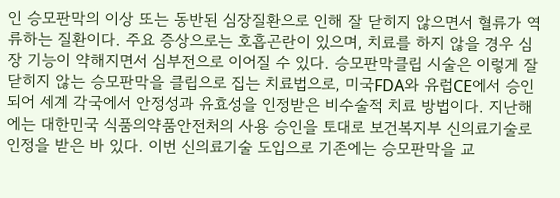인 승모판막의 이상 또는 동반된 심장질환으로 인해 잘 닫히지 않으면서 혈류가 역류하는 질환이다. 주요 증상으로는 호흡곤란이 있으며, 치료를 하지 않을 경우 심장 기능이 약해지면서 심부전으로 이어질 수 있다. 승모판막클립 시술은 이렇게 잘 닫히지 않는 승모판막을 클립으로 집는 치료법으로, 미국FDA와 유럽CE에서 승인되어 세계 각국에서 안정성과 유효성을 인정받은 비수술적 치료 방법이다. 지난해에는 대한민국 식품의약품안전처의 사용 승인을 토대로 보건복지부 신의료기술로 인정을 받은 바 있다. 이번 신의료기술 도입으로 기존에는 승모판막을 교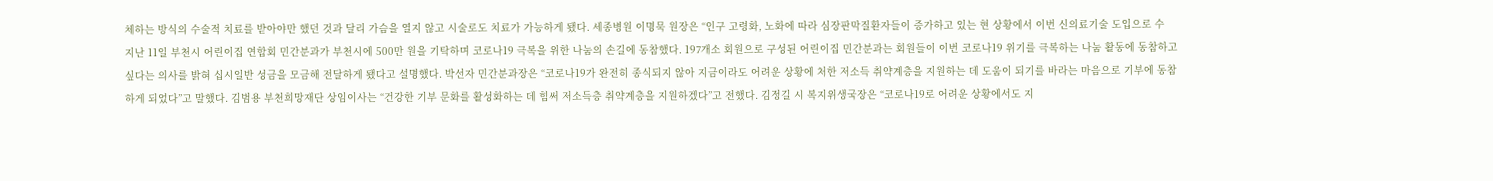체하는 방식의 수술적 치료를 받아야만 했던 것과 달리 가슴을 열지 않고 시술로도 치료가 가능하게 됐다. 세종병원 이명묵 원장은 “인구 고령화, 노화에 따라 심장판막질환자들이 증가하고 있는 현 상황에서 이번 신의료기술 도입으로 수
지난 11일 부천시 어린이집 연합회 민간분과가 부천시에 500만 원을 기탁하며 코로나19 극복을 위한 나눔의 손길에 동참했다. 197개소 회원으로 구성된 어린이집 민간분과는 회원들이 이번 코로나19 위기를 극복하는 나눔 활동에 동참하고 싶다는 의사를 밝혀 십시일반 성금을 모금해 전달하게 됐다고 설명했다. 박선자 민간분과장은 “코로나19가 완전히 종식되지 않아 지금이라도 어려운 상황에 처한 저소득 취약계층을 지원하는 데 도움이 되기를 바라는 마음으로 기부에 동참하게 되었다”고 말했다. 김범용 부천희망재단 상임이사는 “건강한 기부 문화를 활성화하는 데 힘써 저소득층 취약계층을 지원하겠다”고 전했다. 김정길 시 복지위생국장은 “코로나19로 어려운 상황에서도 지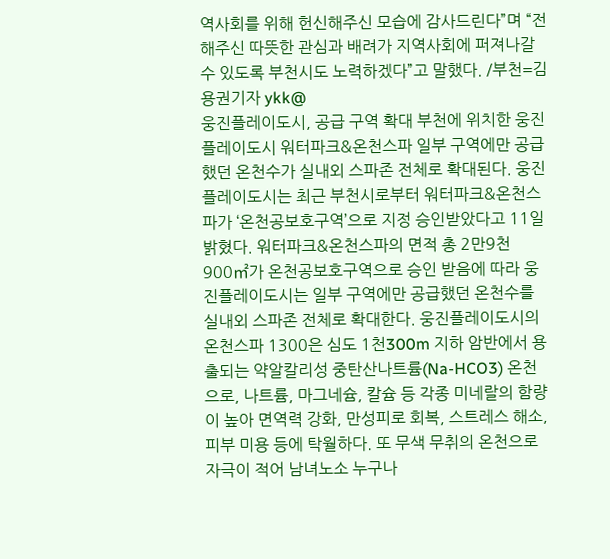역사회를 위해 헌신해주신 모습에 감사드린다”며 “전해주신 따뜻한 관심과 배려가 지역사회에 퍼져나갈 수 있도록 부천시도 노력하겠다”고 말했다. /부천=김용권기자 ykk@
웅진플레이도시, 공급 구역 확대 부천에 위치한 웅진플레이도시 워터파크&온천스파 일부 구역에만 공급했던 온천수가 실내외 스파존 전체로 확대된다. 웅진플레이도시는 최근 부천시로부터 워터파크&온천스파가 ‘온천공보호구역’으로 지정 승인받았다고 11일 밝혔다. 워터파크&온천스파의 면적 총 2만9천900㎡가 온천공보호구역으로 승인 받음에 따라 웅진플레이도시는 일부 구역에만 공급했던 온천수를 실내외 스파존 전체로 확대한다. 웅진플레이도시의 온천스파 1300은 심도 1천300m 지하 암반에서 용출되는 약알칼리성 중탄산나트륨(Na-HCO3) 온천으로, 나트륨, 마그네슘, 칼슘 등 각종 미네랄의 함량이 높아 면역력 강화, 만성피로 회복, 스트레스 해소, 피부 미용 등에 탁월하다. 또 무색 무취의 온천으로 자극이 적어 남녀노소 누구나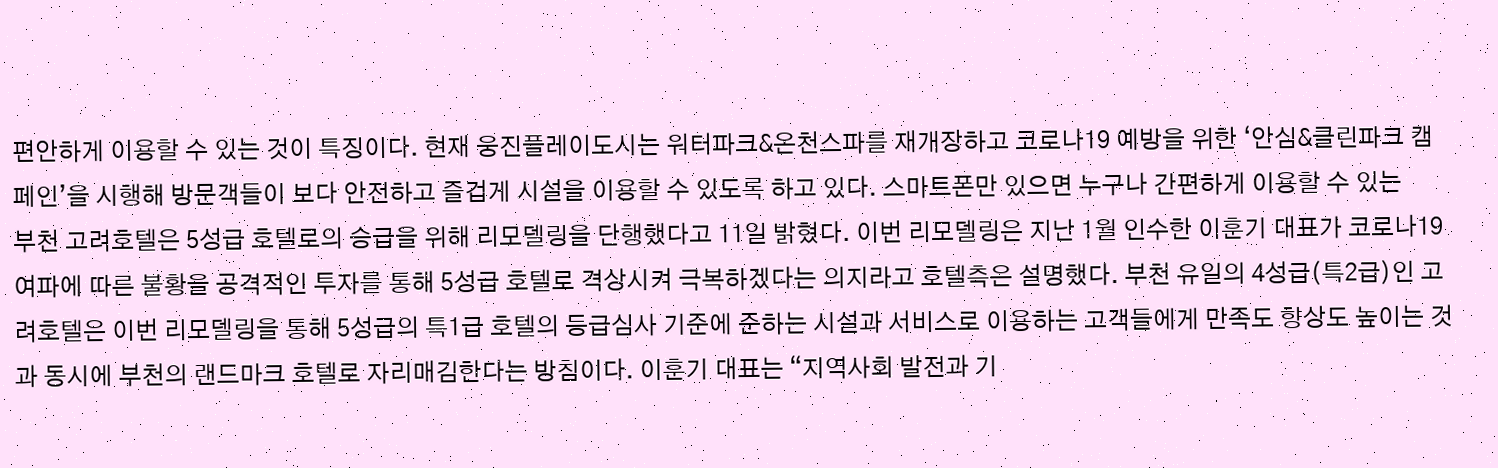편안하게 이용할 수 있는 것이 특징이다. 현재 웅진플레이도시는 워터파크&온천스파를 재개장하고 코로나19 예방을 위한 ‘안심&클린파크 캠페인’을 시행해 방문객들이 보다 안전하고 즐겁게 시설을 이용할 수 있도록 하고 있다. 스마트폰만 있으면 누구나 간편하게 이용할 수 있는
부천 고려호텔은 5성급 호텔로의 승급을 위해 리모델링을 단행했다고 11일 밝혔다. 이번 리모델링은 지난 1월 인수한 이훈기 대표가 코로나19 여파에 따른 불황을 공격적인 투자를 통해 5성급 호텔로 격상시켜 극복하겠다는 의지라고 호텔측은 설명했다. 부천 유일의 4성급(특2급)인 고려호텔은 이번 리모델링을 통해 5성급의 특1급 호텔의 등급심사 기준에 준하는 시설과 서비스로 이용하는 고객들에게 만족도 향상도 높이는 것과 동시에 부천의 랜드마크 호텔로 자리매김한다는 방침이다. 이훈기 대표는 “지역사회 발전과 기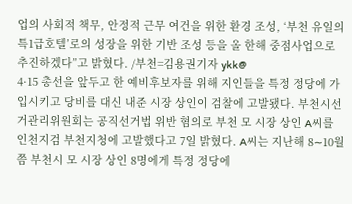업의 사회적 책무, 안정적 근무 여건을 위한 환경 조성, ‘부천 유일의 특1급호텔’로의 성장을 위한 기반 조성 등을 올 한해 중점사업으로 추진하겠다”고 밝혔다. /부천=김용권기자 ykk@
4·15 총선을 앞두고 한 예비후보자를 위해 지인들을 특정 정당에 가입시키고 당비를 대신 내준 시장 상인이 검찰에 고발됐다. 부천시선거관리위원회는 공직선거법 위반 혐의로 부천 모 시장 상인 A씨를 인천지검 부천지청에 고발했다고 7일 밝혔다. A씨는 지난해 8∼10월쯤 부천시 모 시장 상인 8명에게 특정 정당에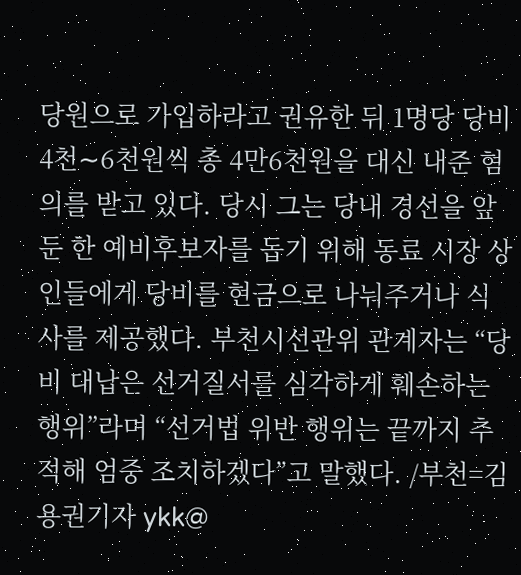당원으로 가입하라고 권유한 뒤 1명당 당비 4천∼6천원씩 총 4만6천원을 대신 내준 혐의를 받고 있다. 당시 그는 당내 경선을 앞둔 한 예비후보자를 돕기 위해 동료 시장 상인들에게 당비를 현금으로 나눠주거나 식사를 제공했다. 부천시선관위 관계자는 “당비 대납은 선거질서를 심각하게 훼손하는 행위”라며 “선거법 위반 행위는 끝까지 추적해 엄중 조치하겠다”고 말했다. /부천=김용권기자 ykk@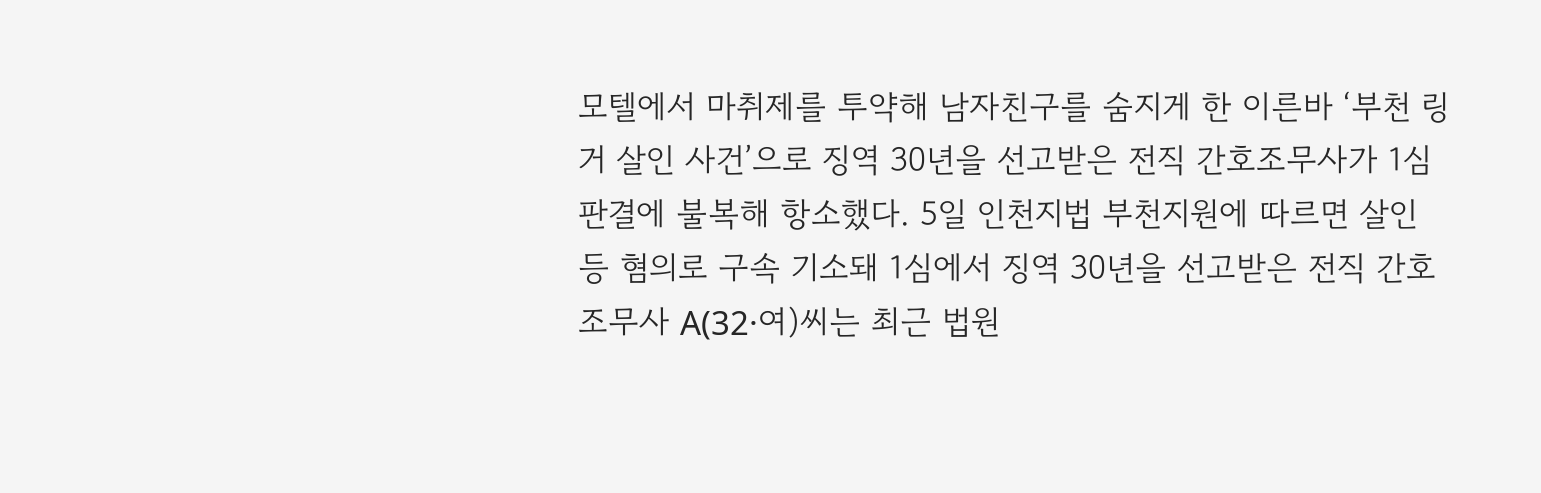모텔에서 마취제를 투약해 남자친구를 숨지게 한 이른바 ‘부천 링거 살인 사건’으로 징역 30년을 선고받은 전직 간호조무사가 1심 판결에 불복해 항소했다. 5일 인천지법 부천지원에 따르면 살인 등 혐의로 구속 기소돼 1심에서 징역 30년을 선고받은 전직 간호조무사 A(32·여)씨는 최근 법원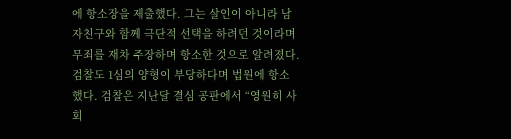에 항소장을 제출했다. 그는 살인이 아니라 남자친구와 함께 극단적 선택을 하려던 것이라며 무죄를 재차 주장하며 항소한 것으로 알려졌다. 검찰도 1심의 양형이 부당하다며 법원에 항소했다. 검찰은 지난달 결심 공판에서 “영원히 사회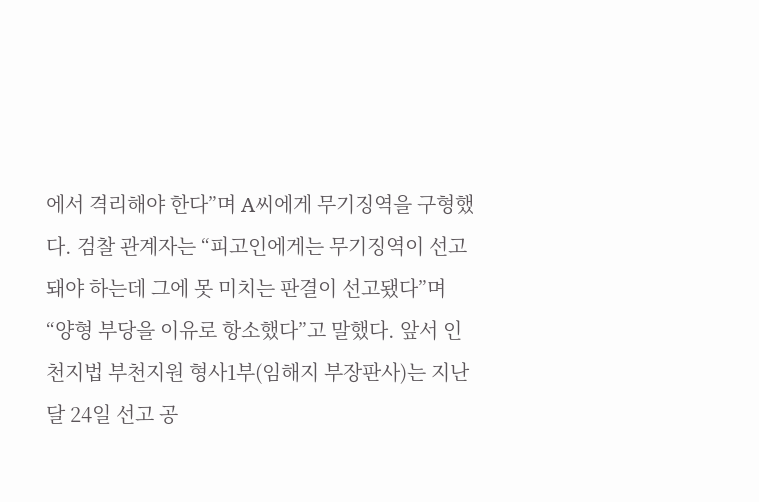에서 격리해야 한다”며 A씨에게 무기징역을 구형했다. 검찰 관계자는 “피고인에게는 무기징역이 선고돼야 하는데 그에 못 미치는 판결이 선고됐다”며 “양형 부당을 이유로 항소했다”고 말했다. 앞서 인천지법 부천지원 형사1부(임해지 부장판사)는 지난달 24일 선고 공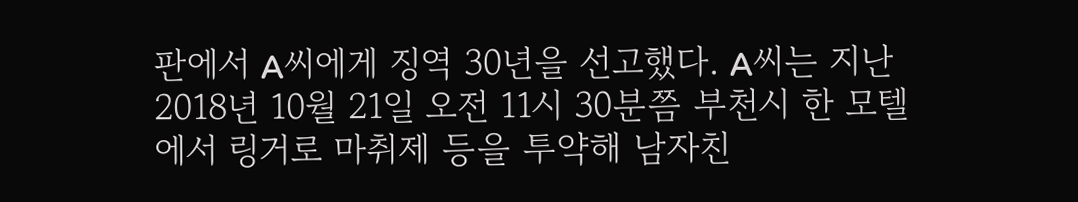판에서 A씨에게 징역 30년을 선고했다. A씨는 지난 2018년 10월 21일 오전 11시 30분쯤 부천시 한 모텔에서 링거로 마취제 등을 투약해 남자친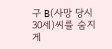구 B(사망 당시 30세)씨를 숨지게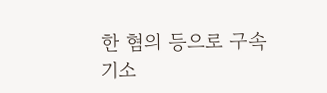한 혐의 등으로 구속 기소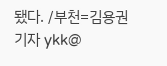됐다. /부천=김용권기자 ykk@